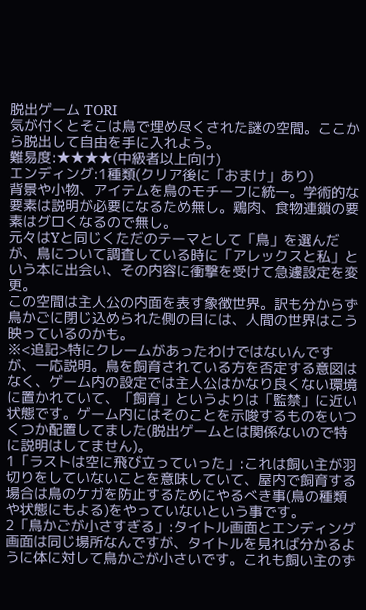脱出ゲーム TORI
気が付くとそこは鳥で埋め尽くされた謎の空間。ここから脱出して自由を手に入れよう。
難易度:★★★★(中級者以上向け)
エンディング:1種類(クリア後に「おまけ」あり)
背景や小物、アイテムを鳥のモチーフに統一。学術的な要素は説明が必要になるため無し。鶏肉、食物連鎖の要素はグロくなるので無し。
元々はYと同じくただのテーマとして「鳥」を選んだが、鳥について調査している時に「アレックスと私」という本に出会い、その内容に衝撃を受けて急遽設定を変更。
この空間は主人公の内面を表す象徴世界。訳も分からず鳥かごに閉じ込められた側の目には、人間の世界はこう映っているのかも。
※<追記>特にクレームがあったわけではないんですが、一応説明。鳥を飼育されている方を否定する意図はなく、ゲーム内の設定では主人公はかなり良くない環境に置かれていて、「飼育」というよりは「監禁」に近い状態です。ゲーム内にはそのことを示唆するものをいつくつか配置してました(脱出ゲームとは関係ないので特に説明はしてません)。
1「ラストは空に飛び立っていった」:これは飼い主が羽切りをしていないことを意味していて、屋内で飼育する場合は鳥のケガを防止するためにやるべき事(鳥の種類や状態にもよる)をやっていないという事です。
2「鳥かごが小さすぎる」:タイトル画面とエンディング画面は同じ場所なんですが、タイトルを見れば分かるように体に対して鳥かごが小さいです。これも飼い主のず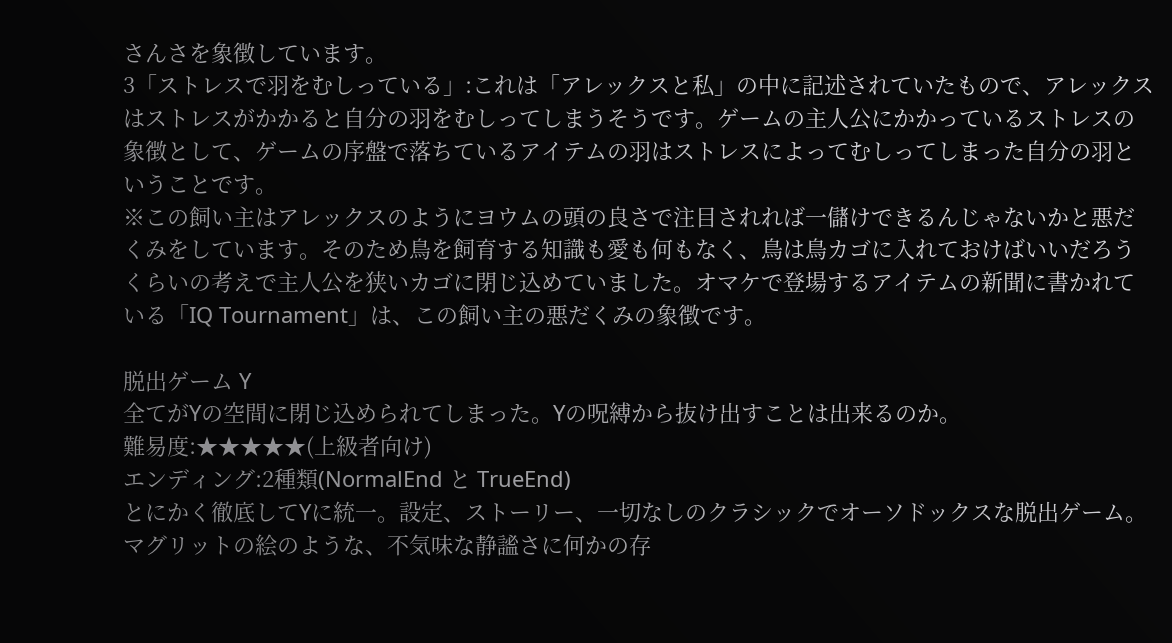さんさを象徴しています。
3「ストレスで羽をむしっている」:これは「アレックスと私」の中に記述されていたもので、アレックスはストレスがかかると自分の羽をむしってしまうそうです。ゲームの主人公にかかっているストレスの象徴として、ゲームの序盤で落ちているアイテムの羽はストレスによってむしってしまった自分の羽ということです。
※この飼い主はアレックスのようにヨウムの頭の良さで注目されれば一儲けできるんじゃないかと悪だくみをしています。そのため鳥を飼育する知識も愛も何もなく、鳥は鳥カゴに入れておけばいいだろうくらいの考えで主人公を狭いカゴに閉じ込めていました。オマケで登場するアイテムの新聞に書かれている「IQ Tournament」は、この飼い主の悪だくみの象徴です。

脱出ゲーム Y
全てがYの空間に閉じ込められてしまった。Yの呪縛から抜け出すことは出来るのか。
難易度:★★★★★(上級者向け)
エンディング:2種類(NormalEnd と TrueEnd)
とにかく徹底してYに統一。設定、ストーリー、一切なしのクラシックでオーソドックスな脱出ゲーム。
マグリットの絵のような、不気味な静謐さに何かの存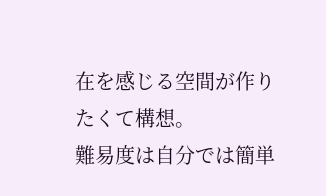在を感じる空間が作りたくて構想。
難易度は自分では簡単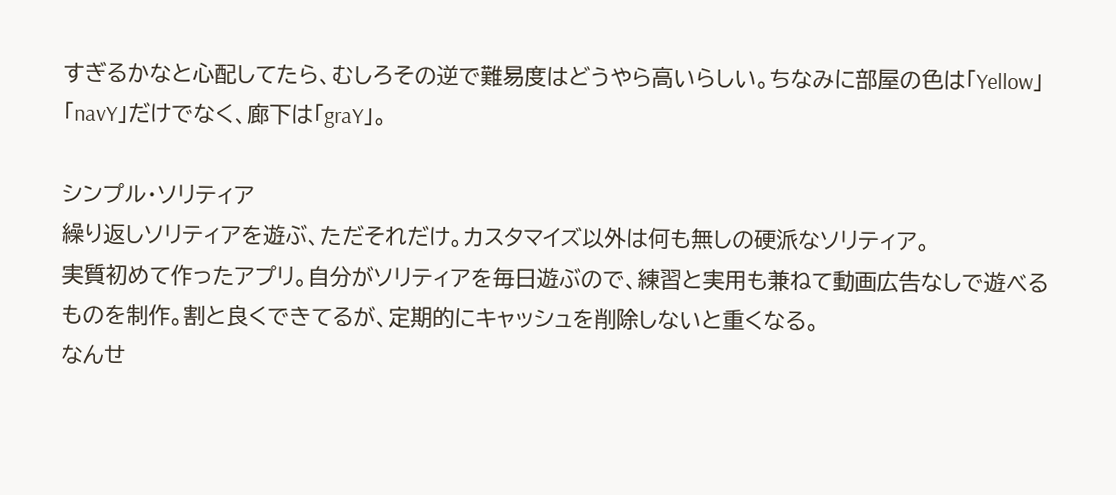すぎるかなと心配してたら、むしろその逆で難易度はどうやら高いらしい。ちなみに部屋の色は「Yellow」「navY」だけでなく、廊下は「graY」。

シンプル・ソリティア
繰り返しソリティアを遊ぶ、ただそれだけ。カスタマイズ以外は何も無しの硬派なソリティア。
実質初めて作ったアプリ。自分がソリティアを毎日遊ぶので、練習と実用も兼ねて動画広告なしで遊べるものを制作。割と良くできてるが、定期的にキャッシュを削除しないと重くなる。
なんせ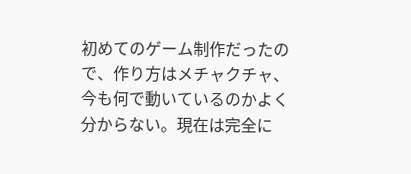初めてのゲーム制作だったので、作り方はメチャクチャ、今も何で動いているのかよく分からない。現在は完全に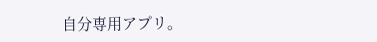自分専用アプリ。